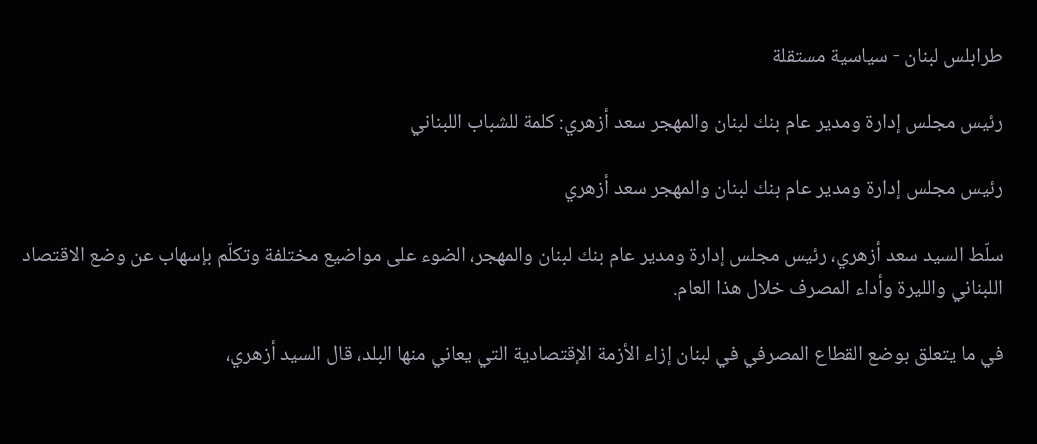طرابلس لبنان - سياسية مستقلة

رئيس مجلس إدارة ومدير عام بنك لبنان والمهجر سعد أزهري: كلمة للشباب اللبناني

رئيس مجلس إدارة ومدير عام بنك لبنان والمهجر سعد أزهري

سلّط السيد سعد أزهري، رئيس مجلس إدارة ومدير عام بنك لبنان والمهجر، الضوء على مواضيع مختلفة وتكلّم بإسهاب عن وضع الاقتصاد اللبناني والليرة وأداء المصرف خلال هذا العام.

في ما يتعلق بوضع القطاع المصرفي في لبنان إزاء الأزمة الإقتصادية التي يعاني منها البلد، قال السيد أزهري،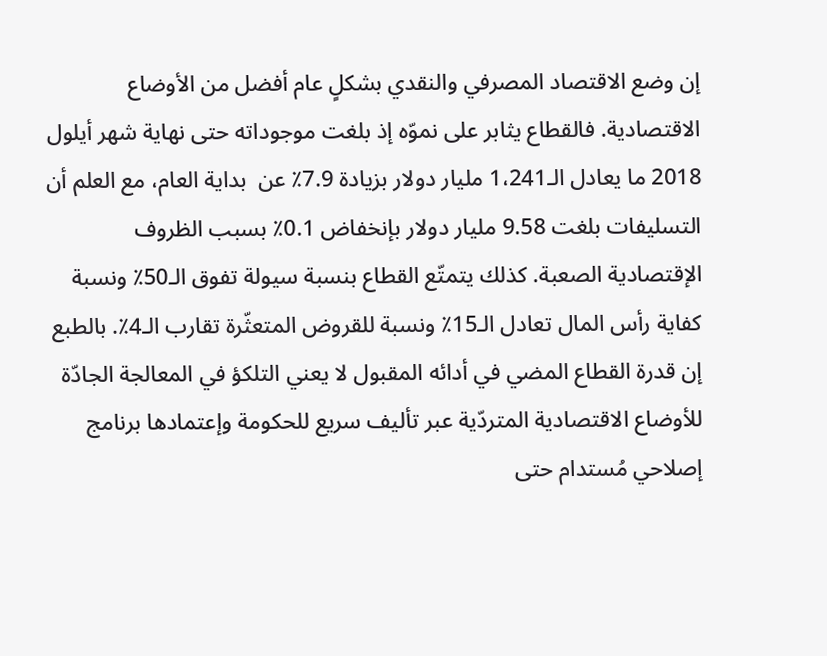إن وضع الاقتصاد المصرفي والنقدي بشكلٍ عام أفضل من الأوضاع الاقتصادية. فالقطاع يثابر على نموّه إذ بلغت موجوداته حتى نهاية شهر أيلول 2018 ما يعادل الـ1،241 مليار دولار بزيادة 7.9٪ عن  بداية العام، مع العلم أن التسليفات بلغت 9.58 مليار دولار بإنخفاض 0.1٪ بسبب الظروف الإقتصادية الصعبة. كذلك يتمتّع القطاع بنسبة سيولة تفوق الـ50٪ ونسبة كفاية رأس المال تعادل الـ15٪ ونسبة للقروض المتعثّرة تقارب الـ4٪. بالطبع إن قدرة القطاع المضي في أدائه المقبول لا يعني التلكؤ في المعالجة الجادّة للأوضاع الاقتصادية المتردّية عبر تأليف سريع للحكومة وإعتمادها برنامج إصلاحي مُستدام حتى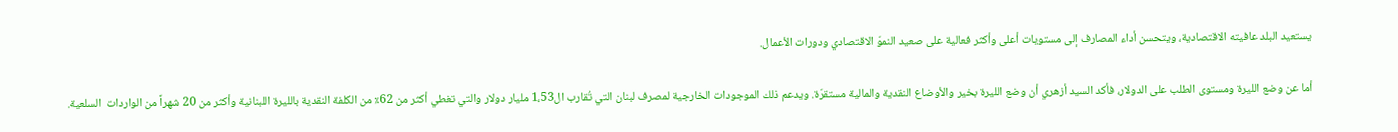يستعيد البلد عافيته الاقتصادية، ويتحسن أداء المصارف إلى مستويات أعلى وأكثر فعالية على صعيد النموّ الاقتصادي ودورات الأعمال.

أما عن وضع الليرة ومستوى الطلب على الدولار، فأكد السيد أزهري أن وضع الليرة بخير والأوضاع النقدية والمالية مستقرّة. ويدعم ذلك الموجودات الخارجية لمصرف لبنان التي تُقارب ال1،53 مليار دولار والتي تغطي أكثر من 62٪ من الكلفة النقدية بالليرة اللبنانية وأكثر من 20 شهراً من الواردات  السلعية.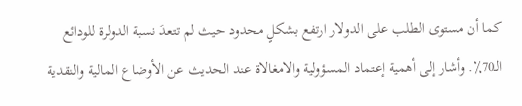كما أن مستوى الطلب على الدولار ارتفع بشكلٍ محدود حيث لم تتعدَ نسبة الدولرة للودائع الـ70٪. وأشار إلى أهمية إعتماد المسؤولية والامغالاة عند الحديث عن الأوضاع المالية والنقدية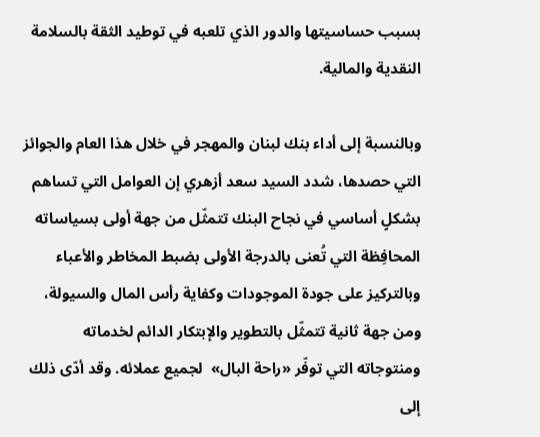بسبب حساسيتها والدور الذي تلعبه في توطيد الثقة بالسلامة النقدية والمالية.

وبالنسبة إلى أداء بنك لبنان والمهجر في خلال هذا العام والجوائز التي حصدها، شدد السيد سعد أزهري إن العوامل التي تساهم بشكلٍ أساسي في نجاح البنك تتمثّل من جهة أولى بسياساته المحافِظة التي تُعنى بالدرجة الأولى بضبط المخاطر والأعباء وبالتركيز على جودة الموجودات وكفاية رأس المال والسيولة، ومن جهة ثانية تتمثّل بالتطوير والإبتكار الدائم لخدماته ومنتوجاته التي توفّر «راحة البال»  لجميع عملائه. وقد أدّى ذلك إلى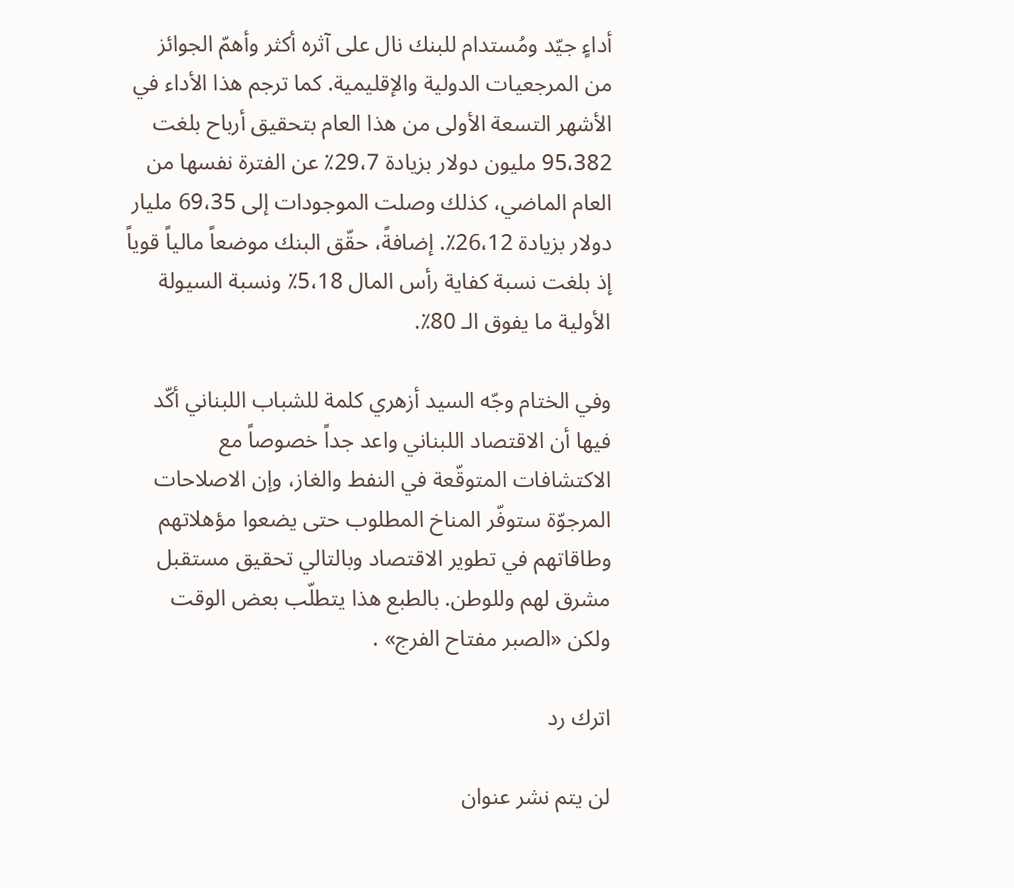أداءٍ جيّد ومُستدام للبنك نال على آثره أكثر وأهمّ الجوائز من المرجعيات الدولية والإقليمية. كما ترجم هذا الأداء في الأشهر التسعة الأولى من هذا العام بتحقيق أرباح بلغت 95،382 مليون دولار بزيادة 29،7٪ عن الفترة نفسها من العام الماضي، كذلك وصلت الموجودات إلى 69،35 مليار دولار بزيادة 26،12٪. إضافةً، حقّق البنك موضعاً مالياً قوياً إذ بلغت نسبة كفاية رأس المال 5،18٪ ونسبة السيولة الأولية ما يفوق الـ 80٪.

وفي الختام وجّه السيد أزهري كلمة للشباب اللبناني أكّد فيها أن الاقتصاد اللبناني واعد جداً خصوصاً مع الاكتشافات المتوقّعة في النفط والغاز، وإن الاصلاحات المرجوّة ستوفّر المناخ المطلوب حتى يضعوا مؤهلاتهم وطاقاتهم في تطوير الاقتصاد وبالتالي تحقيق مستقبل مشرق لهم وللوطن. بالطبع هذا يتطلّب بعض الوقت ولكن «الصبر مفتاح الفرج» .

اترك رد

لن يتم نشر عنوان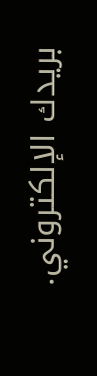بريدك الإلكتروني.